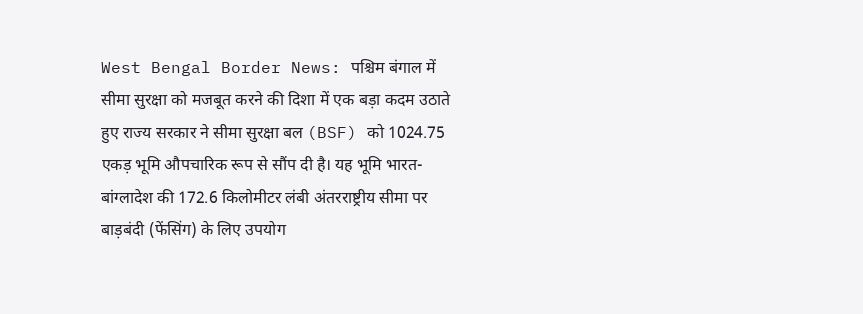West Bengal Border News: पश्चिम बंगाल में सीमा सुरक्षा को मजबूत करने की दिशा में एक बड़ा कदम उठाते हुए राज्य सरकार ने सीमा सुरक्षा बल (BSF) को 1024.75 एकड़ भूमि औपचारिक रूप से सौंप दी है। यह भूमि भारत-बांग्लादेश की 172.6 किलोमीटर लंबी अंतरराष्ट्रीय सीमा पर बाड़बंदी (फेंसिंग) के लिए उपयोग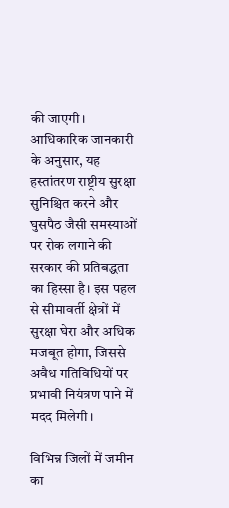की जाएगी। आधिकारिक जानकारी के अनुसार, यह हस्तांतरण राष्ट्रीय सुरक्षा सुनिश्चित करने और घुसपैठ जैसी समस्याओं पर रोक लगाने की सरकार की प्रतिबद्धता का हिस्सा है। इस पहल से सीमावर्ती क्षेत्रों में सुरक्षा घेरा और अधिक मजबूत होगा, जिससे अवैध गतिविधियों पर प्रभावी नियंत्रण पाने में मदद मिलेगी।

विभिन्न जिलों में जमीन का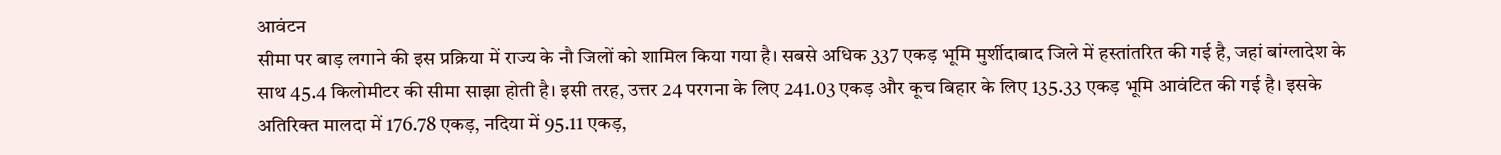आवंटन
सीमा पर बाड़ लगाने की इस प्रक्रिया में राज्य के नौ जिलों को शामिल किया गया है। सबसे अधिक 337 एकड़ भूमि मुर्शीदाबाद जिले में हस्तांतरित की गई है, जहां बांग्लादेश के साथ 45.4 किलोमीटर की सीमा साझा होती है। इसी तरह, उत्तर 24 परगना के लिए 241.03 एकड़ और कूच बिहार के लिए 135.33 एकड़ भूमि आवंटित की गई है। इसके अतिरिक्त मालदा में 176.78 एकड़, नदिया में 95.11 एकड़,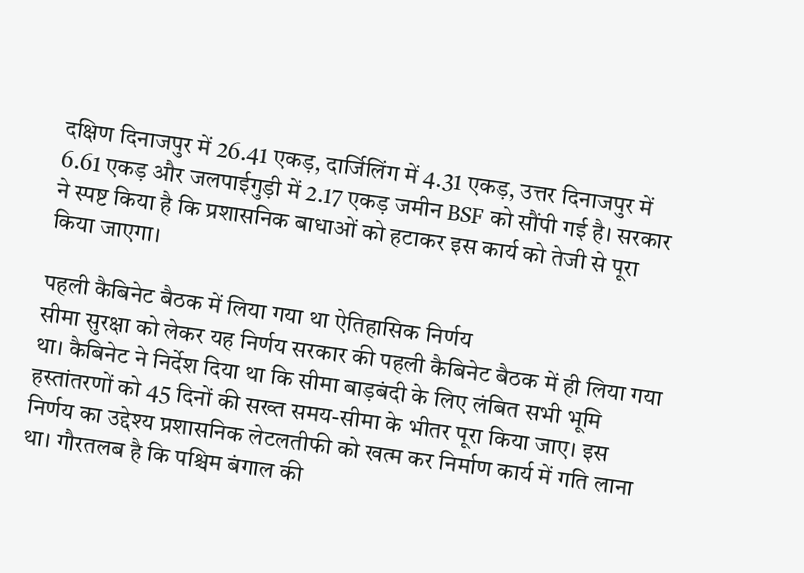दक्षिण दिनाजपुर में 26.41 एकड़, दार्जिलिंग में 4.31 एकड़, उत्तर दिनाजपुर में 6.61 एकड़ और जलपाईगुड़ी में 2.17 एकड़ जमीन BSF को सौंपी गई है। सरकार ने स्पष्ट किया है कि प्रशासनिक बाधाओं को हटाकर इस कार्य को तेजी से पूरा किया जाएगा।

पहली कैबिनेट बैठक में लिया गया था ऐतिहासिक निर्णय
सीमा सुरक्षा को लेकर यह निर्णय सरकार की पहली कैबिनेट बैठक में ही लिया गया था। कैबिनेट ने निर्देश दिया था कि सीमा बाड़बंदी के लिए लंबित सभी भूमि हस्तांतरणों को 45 दिनों की सख्त समय-सीमा के भीतर पूरा किया जाए। इस निर्णय का उद्देश्य प्रशासनिक लेटलतीफी को खत्म कर निर्माण कार्य में गति लाना था। गौरतलब है कि पश्चिम बंगाल की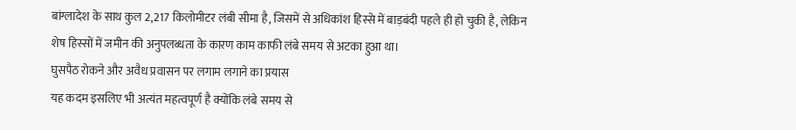बांग्लादेश के साथ कुल 2,217 किलोमीटर लंबी सीमा है, जिसमें से अधिकांश हिस्से में बाड़बंदी पहले ही हो चुकी है, लेकिन शेष हिस्सों में जमीन की अनुपलब्धता के कारण काम काफी लंबे समय से अटका हुआ था।
घुसपैठ रोकने और अवैध प्रवासन पर लगाम लगाने का प्रयास
यह कदम इसलिए भी अत्यंत महत्वपूर्ण है क्योंकि लंबे समय से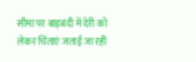सीमा पर बाड़बंदी में देरी को लेकर चिंताएं जताई जा रही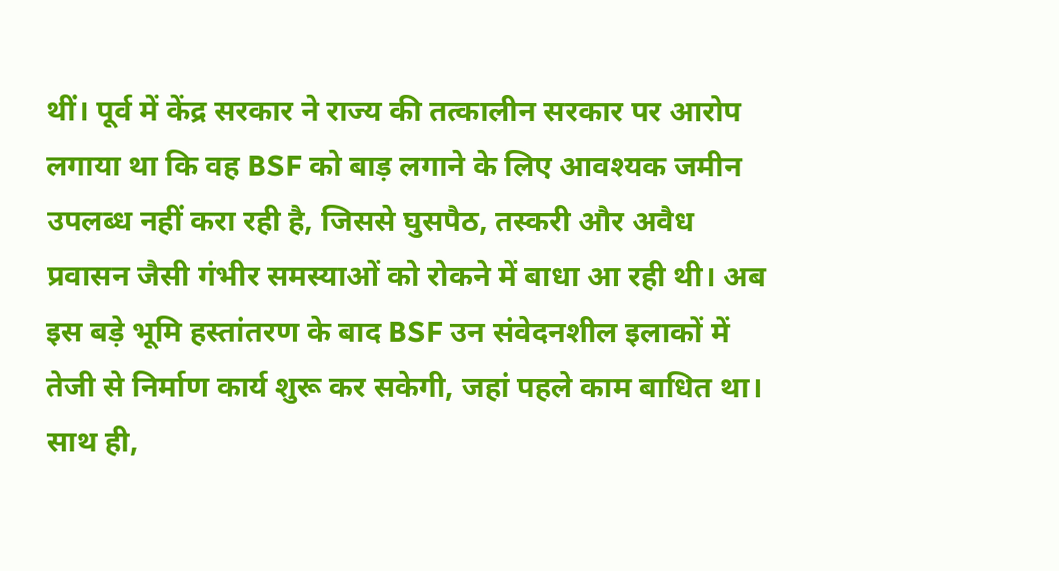थीं। पूर्व में केंद्र सरकार ने राज्य की तत्कालीन सरकार पर आरोप लगाया था कि वह BSF को बाड़ लगाने के लिए आवश्यक जमीन उपलब्ध नहीं करा रही है, जिससे घुसपैठ, तस्करी और अवैध प्रवासन जैसी गंभीर समस्याओं को रोकने में बाधा आ रही थी। अब इस बड़े भूमि हस्तांतरण के बाद BSF उन संवेदनशील इलाकों में तेजी से निर्माण कार्य शुरू कर सकेगी, जहां पहले काम बाधित था। साथ ही,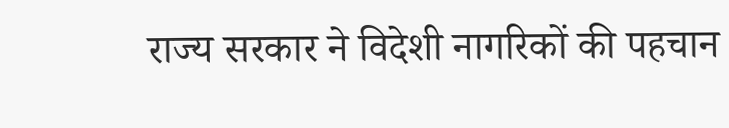राज्य सरकार ने विदेशी नागरिकों की पहचान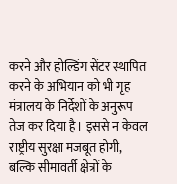करने और होल्डिंग सेंटर स्थापित करने के अभियान को भी गृह मंत्रालय के निर्देशों के अनुरूप तेज कर दिया है। इससे न केवल राष्ट्रीय सुरक्षा मजबूत होगी, बल्कि सीमावर्ती क्षेत्रों के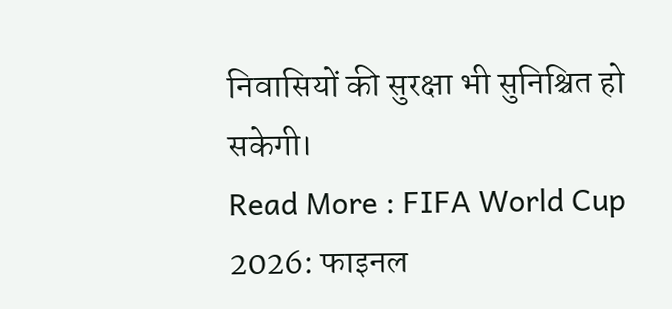निवासियों की सुरक्षा भी सुनिश्चित हो सकेगी।
Read More : FIFA World Cup 2026: फाइनल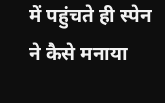में पहुंचते ही स्पेन ने कैसे मनाया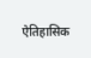ऐतिहासिक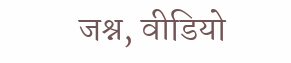जश्न, वीडियो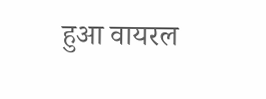हुआ वायरल